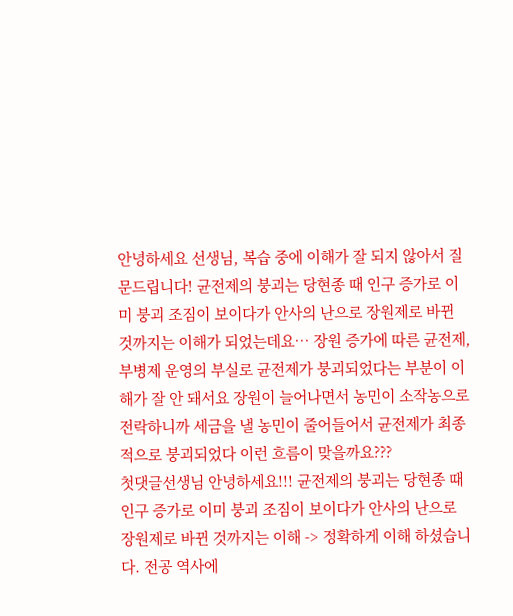안녕하세요 선생님, 복습 중에 이해가 잘 되지 않아서 질문드립니다! 균전제의 붕괴는 당현종 때 인구 증가로 이미 붕괴 조짐이 보이다가 안사의 난으로 장원제로 바뀐 것까지는 이해가 되었는데요… 장원 증가에 따른 균전제, 부병제 운영의 부실로 균전제가 붕괴되었다는 부분이 이해가 잘 안 돼서요 장원이 늘어나면서 농민이 소작농으로 전락하니까 세금을 낼 농민이 줄어들어서 균전제가 최종적으로 붕괴되었다 이런 흐름이 맞을까요???
첫댓글선생님 안녕하세요!!! 균전제의 붕괴는 당현종 때 인구 증가로 이미 붕괴 조짐이 보이다가 안사의 난으로 장원제로 바뀐 것까지는 이해 -> 정확하게 이해 하셨습니다. 전공 역사에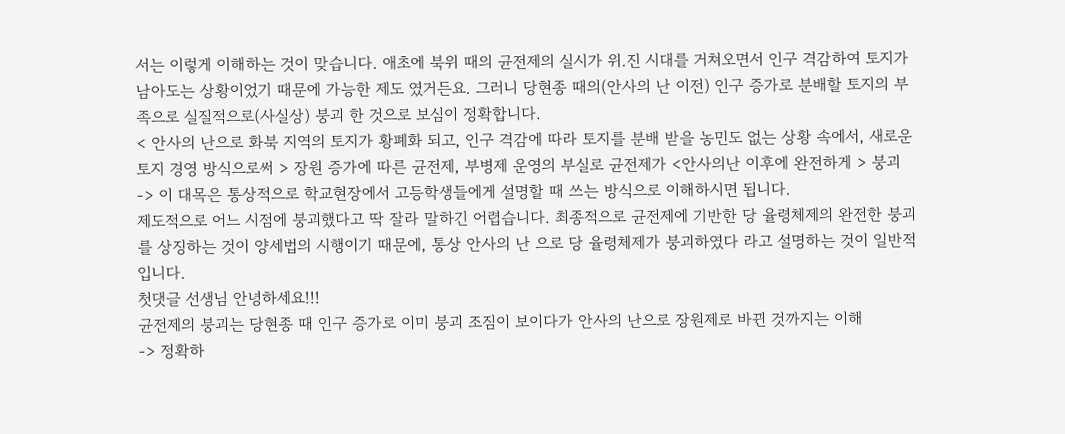서는 이렇게 이해하는 것이 맞습니다. 애초에 북위 때의 균전제의 실시가 위.진 시대를 거쳐오면서 인구 격감하여 토지가 남아도는 상황이었기 때문에 가능한 제도 였거든요. 그러니 당현종 때의(안사의 난 이전) 인구 증가로 분배할 토지의 부족으로 실질적으로(사실상) 붕괴 한 것으로 보심이 정확합니다.
< 안사의 난으로 화북 지역의 토지가 황폐화 되고, 인구 격감에 따라 토지를 분배 받을 농민도 없는 상황 속에서, 새로운 토지 경영 방식으로써 > 장원 증가에 따른 균전제, 부병제 운영의 부실로 균전제가 <안사의난 이후에 완전하게 > 붕괴 -> 이 대목은 통상적으로 학교현장에서 고등학생들에게 설명할 때 쓰는 방식으로 이해하시면 됩니다.
제도적으로 어느 시점에 붕괴했다고 딱 잘라 말하긴 어렵습니다. 최종적으로 균전제에 기반한 당 율령체제의 완전한 붕괴를 상징하는 것이 양세법의 시행이기 때문에, 통상 안사의 난 으로 당 율령체제가 붕괴하였다 라고 설명하는 것이 일반적입니다.
첫댓글 선생님 안녕하세요!!!
균전제의 붕괴는 당현종 때 인구 증가로 이미 붕괴 조짐이 보이다가 안사의 난으로 장원제로 바뀐 것까지는 이해
-> 정확하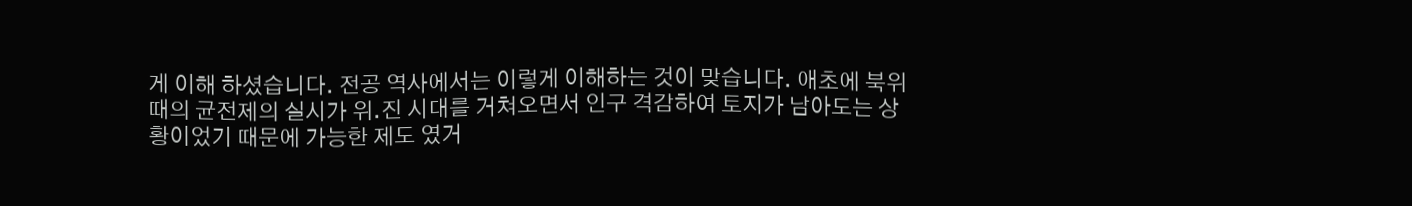게 이해 하셨습니다. 전공 역사에서는 이렇게 이해하는 것이 맞습니다. 애초에 북위 때의 균전제의 실시가 위.진 시대를 거쳐오면서 인구 격감하여 토지가 남아도는 상황이었기 때문에 가능한 제도 였거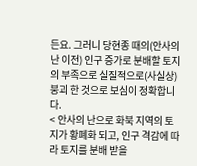든요. 그러니 당현종 때의(안사의 난 이전) 인구 증가로 분배할 토지의 부족으로 실질적으로(사실상) 붕괴 한 것으로 보심이 정확합니다.
< 안사의 난으로 화북 지역의 토지가 황폐화 되고, 인구 격감에 따라 토지를 분배 받을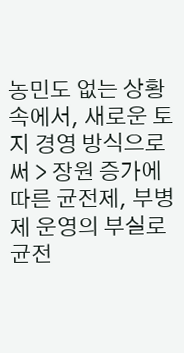농민도 없는 상황 속에서, 새로운 토지 경영 방식으로써 > 장원 증가에 따른 균전제, 부병제 운영의 부실로 균전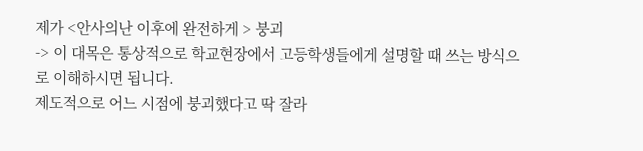제가 <안사의난 이후에 완전하게 > 붕괴
-> 이 대목은 통상적으로 학교현장에서 고등학생들에게 설명할 때 쓰는 방식으로 이해하시면 됩니다.
제도적으로 어느 시점에 붕괴했다고 딱 잘라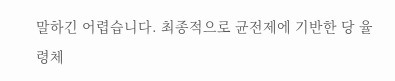말하긴 어렵습니다. 최종적으로 균전제에 기반한 당 율령체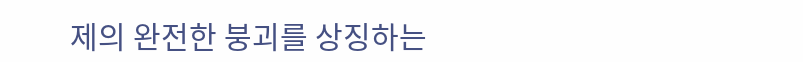제의 완전한 붕괴를 상징하는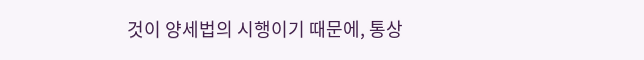것이 양세법의 시행이기 때문에, 통상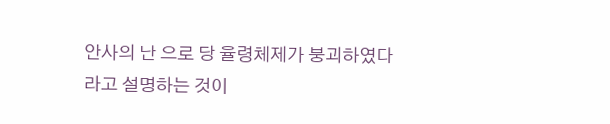안사의 난 으로 당 율령체제가 붕괴하였다 라고 설명하는 것이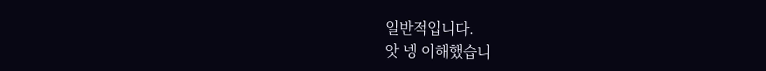일반적입니다.
앗 넹 이해했습니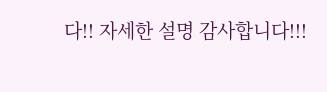다!! 자세한 설명 감사합니다!!!